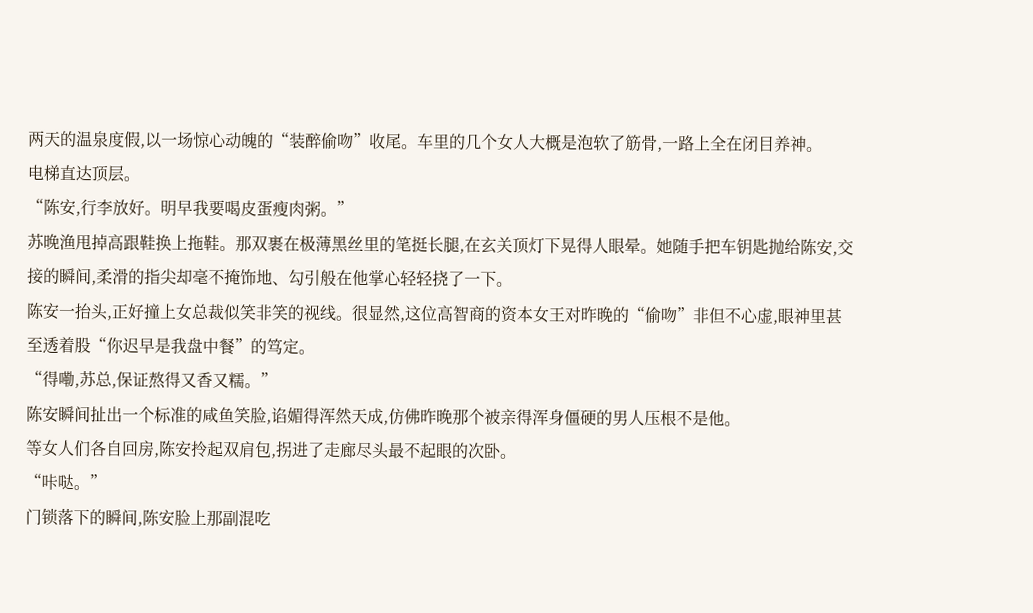两天的温泉度假,以一场惊心动魄的“装醉偷吻”收尾。车里的几个女人大概是泡软了筋骨,一路上全在闭目养神。
电梯直达顶层。
“陈安,行李放好。明早我要喝皮蛋瘦肉粥。”
苏晚渔甩掉高跟鞋换上拖鞋。那双裹在极薄黑丝里的笔挺长腿,在玄关顶灯下晃得人眼晕。她随手把车钥匙抛给陈安,交接的瞬间,柔滑的指尖却毫不掩饰地、勾引般在他掌心轻轻挠了一下。
陈安一抬头,正好撞上女总裁似笑非笑的视线。很显然,这位高智商的资本女王对昨晚的“偷吻”非但不心虚,眼神里甚至透着股“你迟早是我盘中餐”的笃定。
“得嘞,苏总,保证熬得又香又糯。”
陈安瞬间扯出一个标准的咸鱼笑脸,谄媚得浑然天成,仿佛昨晚那个被亲得浑身僵硬的男人压根不是他。
等女人们各自回房,陈安拎起双肩包,拐进了走廊尽头最不起眼的次卧。
“咔哒。”
门锁落下的瞬间,陈安脸上那副混吃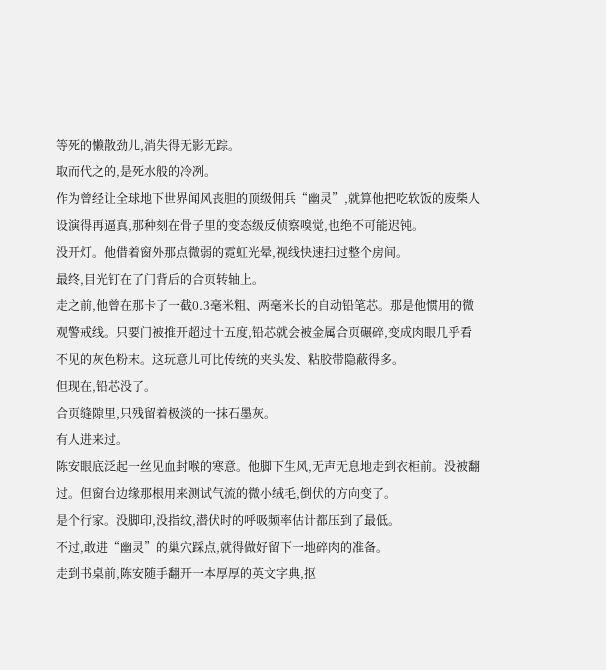等死的懒散劲儿,消失得无影无踪。
取而代之的,是死水般的冷冽。
作为曾经让全球地下世界闻风丧胆的顶级佣兵“幽灵”,就算他把吃软饭的废柴人设演得再逼真,那种刻在骨子里的变态级反侦察嗅觉,也绝不可能迟钝。
没开灯。他借着窗外那点微弱的霓虹光晕,视线快速扫过整个房间。
最终,目光钉在了门背后的合页转轴上。
走之前,他曾在那卡了一截0.3毫米粗、两毫米长的自动铅笔芯。那是他惯用的微观警戒线。只要门被推开超过十五度,铅芯就会被金属合页碾碎,变成肉眼几乎看不见的灰色粉末。这玩意儿可比传统的夹头发、粘胶带隐蔽得多。
但现在,铅芯没了。
合页缝隙里,只残留着极淡的一抹石墨灰。
有人进来过。
陈安眼底泛起一丝见血封喉的寒意。他脚下生风,无声无息地走到衣柜前。没被翻过。但窗台边缘那根用来测试气流的微小绒毛,倒伏的方向变了。
是个行家。没脚印,没指纹,潜伏时的呼吸频率估计都压到了最低。
不过,敢进“幽灵”的巢穴踩点,就得做好留下一地碎肉的准备。
走到书桌前,陈安随手翻开一本厚厚的英文字典,抠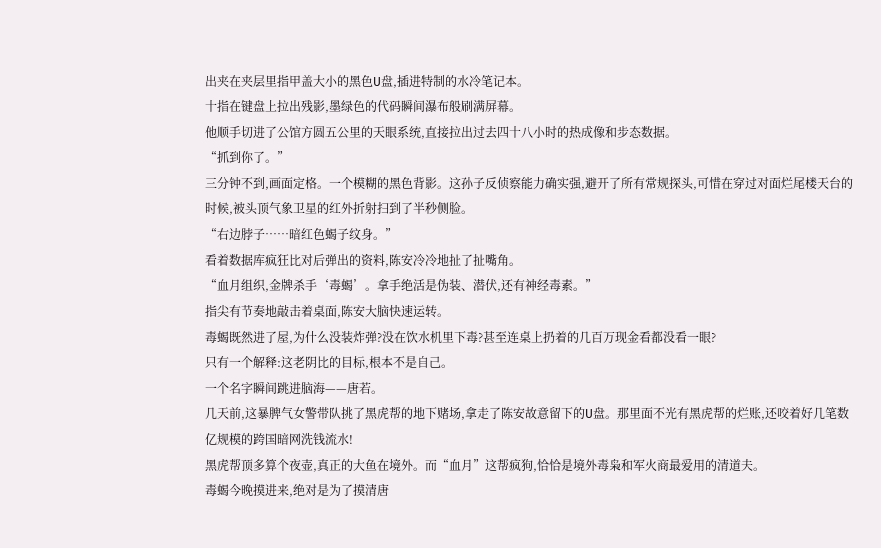出夹在夹层里指甲盖大小的黑色U盘,插进特制的水冷笔记本。
十指在键盘上拉出残影,墨绿色的代码瞬间瀑布般刷满屏幕。
他顺手切进了公馆方圆五公里的天眼系统,直接拉出过去四十八小时的热成像和步态数据。
“抓到你了。”
三分钟不到,画面定格。一个模糊的黑色背影。这孙子反侦察能力确实强,避开了所有常规探头,可惜在穿过对面烂尾楼天台的时候,被头顶气象卫星的红外折射扫到了半秒侧脸。
“右边脖子……暗红色蝎子纹身。”
看着数据库疯狂比对后弹出的资料,陈安冷冷地扯了扯嘴角。
“血月组织,金牌杀手‘毒蝎’。拿手绝活是伪装、潜伏,还有神经毒素。”
指尖有节奏地敲击着桌面,陈安大脑快速运转。
毒蝎既然进了屋,为什么没装炸弹?没在饮水机里下毒?甚至连桌上扔着的几百万现金看都没看一眼?
只有一个解释:这老阴比的目标,根本不是自己。
一个名字瞬间跳进脑海——唐若。
几天前,这暴脾气女警带队挑了黑虎帮的地下赌场,拿走了陈安故意留下的U盘。那里面不光有黑虎帮的烂账,还咬着好几笔数亿规模的跨国暗网洗钱流水!
黑虎帮顶多算个夜壶,真正的大鱼在境外。而“血月”这帮疯狗,恰恰是境外毒枭和军火商最爱用的清道夫。
毒蝎今晚摸进来,绝对是为了摸清唐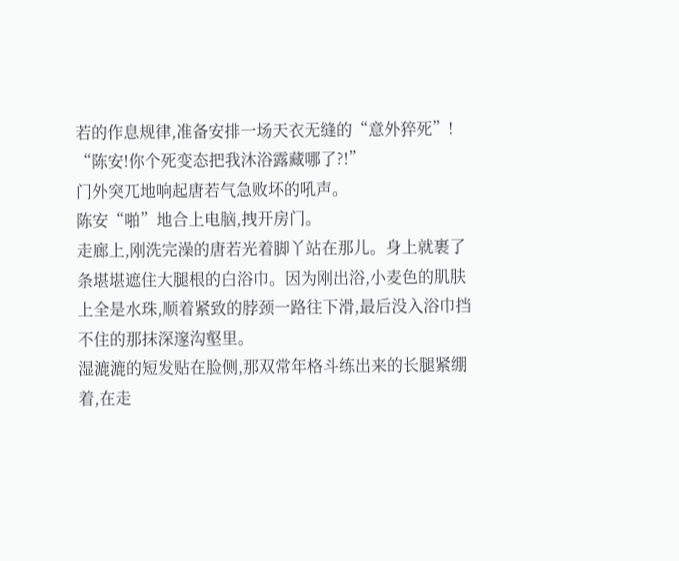若的作息规律,准备安排一场天衣无缝的“意外猝死”!
“陈安!你个死变态把我沐浴露藏哪了?!”
门外突兀地响起唐若气急败坏的吼声。
陈安“啪”地合上电脑,拽开房门。
走廊上,刚洗完澡的唐若光着脚丫站在那儿。身上就裹了条堪堪遮住大腿根的白浴巾。因为刚出浴,小麦色的肌肤上全是水珠,顺着紧致的脖颈一路往下滑,最后没入浴巾挡不住的那抹深邃沟壑里。
湿漉漉的短发贴在脸侧,那双常年格斗练出来的长腿紧绷着,在走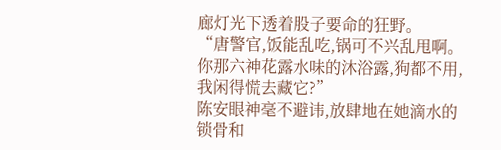廊灯光下透着股子要命的狂野。
“唐警官,饭能乱吃,锅可不兴乱甩啊。你那六神花露水味的沐浴露,狗都不用,我闲得慌去藏它?”
陈安眼神毫不避讳,放肆地在她滴水的锁骨和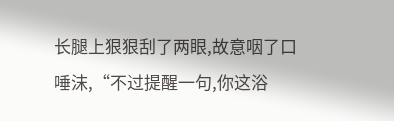长腿上狠狠刮了两眼,故意咽了口唾沫,“不过提醒一句,你这浴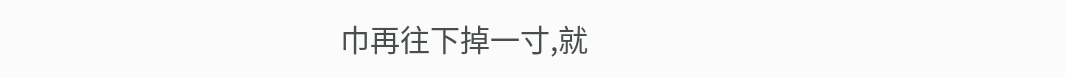巾再往下掉一寸,就